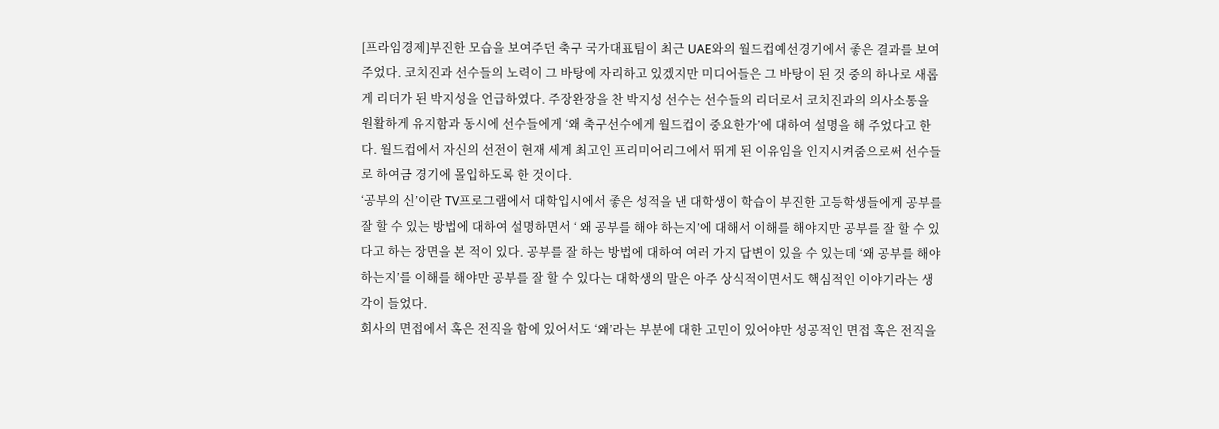[프라임경제]부진한 모습을 보여주던 축구 국가대표팀이 최근 UAE와의 월드컵예선경기에서 좋은 결과를 보여 주었다. 코치진과 선수들의 노력이 그 바탕에 자리하고 있겠지만 미디어들은 그 바탕이 된 것 중의 하나로 새롭게 리더가 된 박지성을 언급하였다. 주장완장을 찬 박지성 선수는 선수들의 리더로서 코치진과의 의사소통을 원활하게 유지함과 동시에 선수들에게 ‘왜 축구선수에게 월드컵이 중요한가’에 대하여 설명을 해 주었다고 한다. 월드컵에서 자신의 선전이 현재 세계 최고인 프리미어리그에서 뛰게 된 이유임을 인지시켜줌으로써 선수들로 하여금 경기에 몰입하도록 한 것이다.
‘공부의 신’이란 TV프로그램에서 대학입시에서 좋은 성적을 낸 대학생이 학습이 부진한 고등학생들에게 공부를 잘 할 수 있는 방법에 대하여 설명하면서 ‘ 왜 공부를 해야 하는지’에 대해서 이해를 해야지만 공부를 잘 할 수 있다고 하는 장면을 본 적이 있다. 공부를 잘 하는 방법에 대하여 여러 가지 답변이 있을 수 있는데 ‘왜 공부를 해야 하는지’를 이해를 해야만 공부를 잘 할 수 있다는 대학생의 말은 아주 상식적이면서도 핵심적인 이야기라는 생각이 들었다.
회사의 면접에서 혹은 전직을 함에 있어서도 ‘왜’라는 부분에 대한 고민이 있어야만 성공적인 면접 혹은 전직을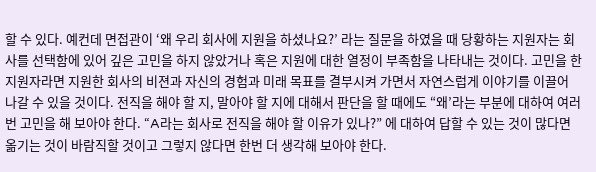할 수 있다. 예컨데 면접관이 ‘왜 우리 회사에 지원을 하셨나요?’ 라는 질문을 하였을 때 당황하는 지원자는 회사를 선택함에 있어 깊은 고민을 하지 않았거나 혹은 지원에 대한 열정이 부족함을 나타내는 것이다. 고민을 한 지원자라면 지원한 회사의 비젼과 자신의 경험과 미래 목표를 결부시켜 가면서 자연스럽게 이야기를 이끌어 나갈 수 있을 것이다. 전직을 해야 할 지, 말아야 할 지에 대해서 판단을 할 때에도 “왜’라는 부분에 대하여 여러 번 고민을 해 보아야 한다. “A라는 회사로 전직을 해야 할 이유가 있나?” 에 대하여 답할 수 있는 것이 많다면 옮기는 것이 바람직할 것이고 그렇지 않다면 한번 더 생각해 보아야 한다.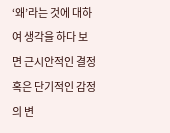‘왜’라는 것에 대하여 생각을 하다 보면 근시안적인 결정 혹은 단기적인 감정의 변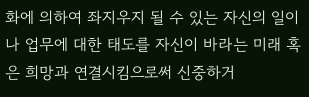화에 의하여 좌지우지 될 수 있는 자신의 일이나 업무에 대한 태도를 자신이 바라는 미래 혹은 희망과 연결시킴으로써 신중하거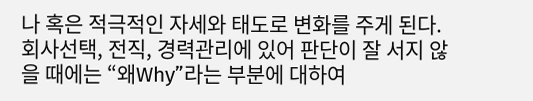나 혹은 적극적인 자세와 태도로 변화를 주게 된다.
회사선택, 전직, 경력관리에 있어 판단이 잘 서지 않을 때에는 “왜Why”라는 부분에 대하여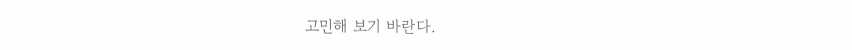고민해 보기 바란다.